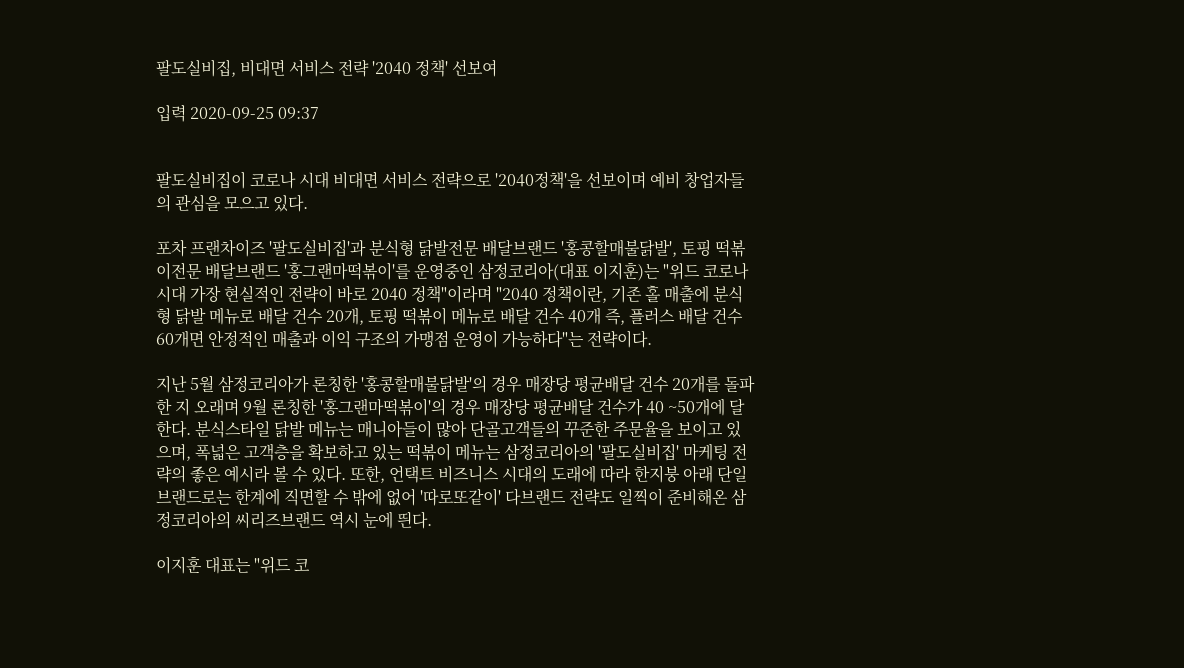팔도실비집, 비대면 서비스 전략 '2040 정책' 선보여

입력 2020-09-25 09:37


팔도실비집이 코로나 시대 비대면 서비스 전략으로 '2040정책'을 선보이며 예비 창업자들의 관심을 모으고 있다.

포차 프랜차이즈 '팔도실비집'과 분식형 닭발전문 배달브랜드 '홍콩할매불닭발', 토핑 떡볶이전문 배달브랜드 '홍그랜마떡볶이'를 운영중인 삼정코리아(대표 이지훈)는 "위드 코로나 시대 가장 현실적인 전략이 바로 2040 정책"이라며 "2040 정책이란, 기존 홀 매출에 분식형 닭발 메뉴로 배달 건수 20개, 토핑 떡볶이 메뉴로 배달 건수 40개 즉, 플러스 배달 건수 60개면 안정적인 매출과 이익 구조의 가맹점 운영이 가능하다"는 전략이다.

지난 5월 삼정코리아가 론칭한 '홍콩할매불닭발'의 경우 매장당 평균배달 건수 20개를 돌파한 지 오래며 9월 론칭한 '홍그랜마떡볶이'의 경우 매장당 평균배달 건수가 40 ~50개에 달한다. 분식스타일 닭발 메뉴는 매니아들이 많아 단골고객들의 꾸준한 주문율을 보이고 있으며, 폭넓은 고객층을 확보하고 있는 떡볶이 메뉴는 삼정코리아의 '팔도실비집' 마케팅 전략의 좋은 예시라 볼 수 있다. 또한, 언택트 비즈니스 시대의 도래에 따라 한지붕 아래 단일 브랜드로는 한계에 직면할 수 밖에 없어 '따로또같이' 다브랜드 전략도 일찍이 준비해온 삼정코리아의 씨리즈브랜드 역시 눈에 띈다.

이지훈 대표는 "위드 코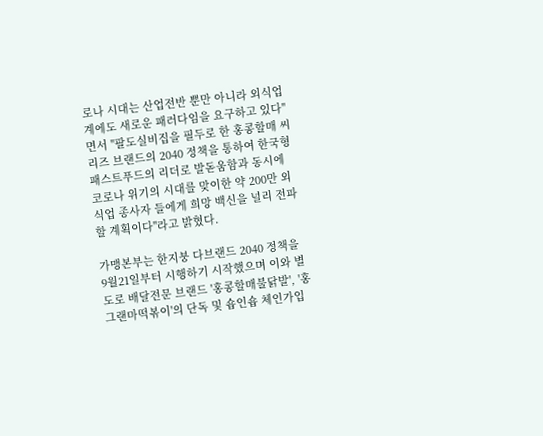로나 시대는 산업전반 뿐만 아니라 외식업계에도 새로운 패러다임을 요구하고 있다"면서 "팔도실비집을 필두로 한 홍콩할매 씨리즈 브랜드의 2040 정책을 통하여 한국형 패스트푸드의 리더로 발돋움함과 동시에 코로나 위기의 시대를 맞이한 약 200만 외식업 종사자 들에게 희망 백신을 널리 전파할 계획이다"라고 밝혔다.

가맹본부는 한지붕 다브랜드 2040 정책을 9월21일부터 시행하기 시작했으며 이와 별도로 배달전문 브랜드 '홍콩할매불닭발', '홍그랜마떡볶이'의 단독 및 숍인숍 체인가입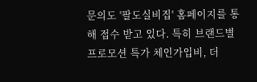문의도 '팔도실비집' 홈페이지를 통해 접수 받고 있다. 특히 브랜드별 프로모션 특가 체인가입비, 더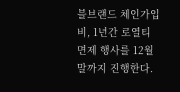블브랜드 체인가입비, 1년간 로열티 면제 행사를 12월말까지 진행한다.